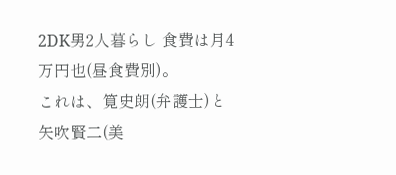2DK男2人暮らし 食費は月4万円也(昼食費別)。
これは、筧史朗(弁護士)と矢吹賢二(美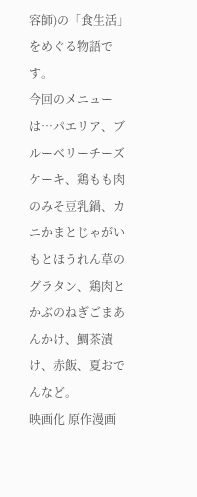容師)の「食生活」をめぐる物語です。
今回のメニューは…パエリア、ブルーベリーチーズケーキ、鶏もも肉のみそ豆乳鍋、カニかまとじゃがいもとほうれん草のグラタン、鶏肉とかぶのねぎごまあんかけ、鯛茶漬け、赤飯、夏おでんなど。
映画化 原作漫画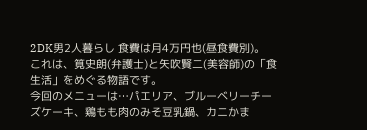2DK男2人暮らし 食費は月4万円也(昼食費別)。
これは、筧史朗(弁護士)と矢吹賢二(美容師)の「食生活」をめぐる物語です。
今回のメニューは…パエリア、ブルーベリーチーズケーキ、鶏もも肉のみそ豆乳鍋、カニかま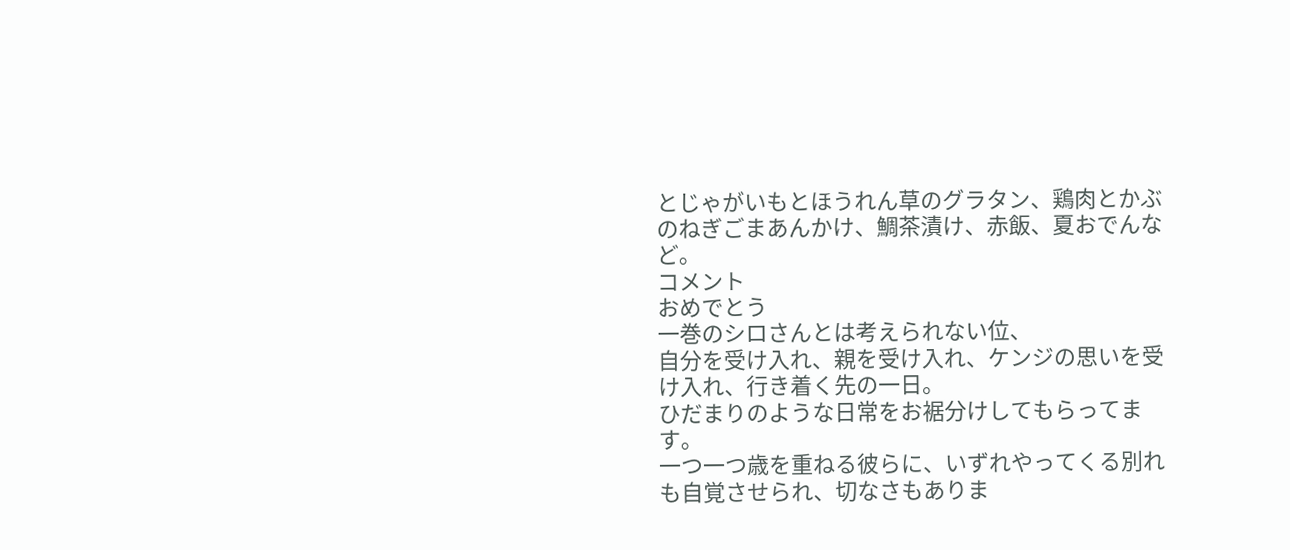とじゃがいもとほうれん草のグラタン、鶏肉とかぶのねぎごまあんかけ、鯛茶漬け、赤飯、夏おでんなど。
コメント
おめでとう
一巻のシロさんとは考えられない位、
自分を受け入れ、親を受け入れ、ケンジの思いを受け入れ、行き着く先の一日。
ひだまりのような日常をお裾分けしてもらってます。
一つ一つ歳を重ねる彼らに、いずれやってくる別れも自覚させられ、切なさもありま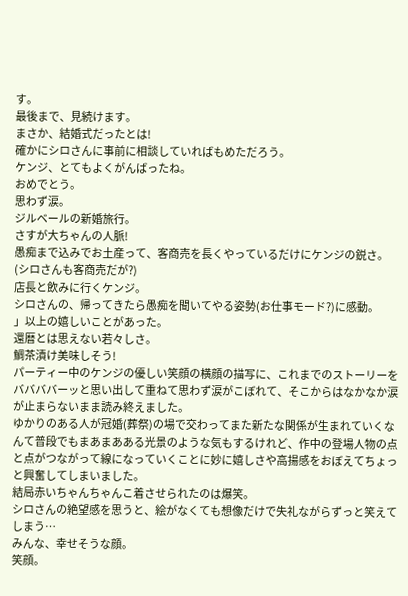す。
最後まで、見続けます。
まさか、結婚式だったとは!
確かにシロさんに事前に相談していればもめただろう。
ケンジ、とてもよくがんばったね。
おめでとう。
思わず涙。
ジルベールの新婚旅行。
さすが大ちゃんの人脈!
愚痴まで込みでお土産って、客商売を長くやっているだけにケンジの鋭さ。
(シロさんも客商売だが?)
店長と飲みに行くケンジ。
シロさんの、帰ってきたら愚痴を聞いてやる姿勢(お仕事モード?)に感動。
」以上の嬉しいことがあった。
還暦とは思えない若々しさ。
鯛茶漬け美味しそう!
パーティー中のケンジの優しい笑顔の横顔の描写に、これまでのストーリーをババババーッと思い出して重ねて思わず涙がこぼれて、そこからはなかなか涙が止まらないまま読み終えました。
ゆかりのある人が冠婚(葬祭)の場で交わってまた新たな関係が生まれていくなんて普段でもまあまあある光景のような気もするけれど、作中の登場人物の点と点がつながって線になっていくことに妙に嬉しさや高揚感をおぼえてちょっと興奮してしまいました。
結局赤いちゃんちゃんこ着させられたのは爆笑。
シロさんの絶望感を思うと、絵がなくても想像だけで失礼ながらずっと笑えてしまう…
みんな、幸せそうな顔。
笑顔。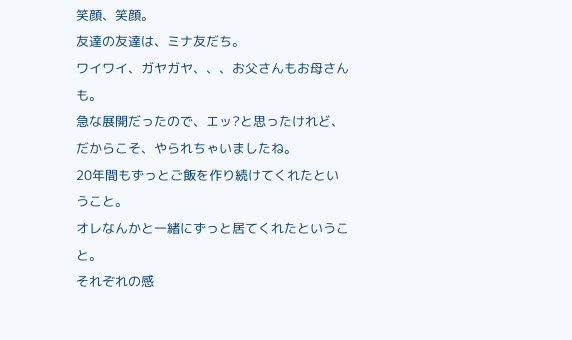笑顔、笑顔。
友達の友達は、ミナ友だち。
ワイワイ、ガヤガヤ、、、お父さんもお母さんも。
急な展開だったので、エッ?と思ったけれど、だからこそ、やられちゃいましたね。
20年間もずっとご飯を作り続けてくれたということ。
オレなんかと一緒にずっと居てくれたということ。
それぞれの感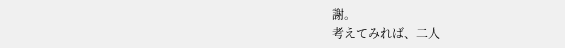謝。
考えてみれば、二人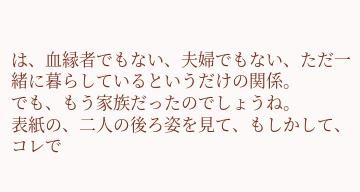は、血縁者でもない、夫婦でもない、ただ一緒に暮らしているというだけの関係。
でも、もう家族だったのでしょうね。
表紙の、二人の後ろ姿を見て、もしかして、コレで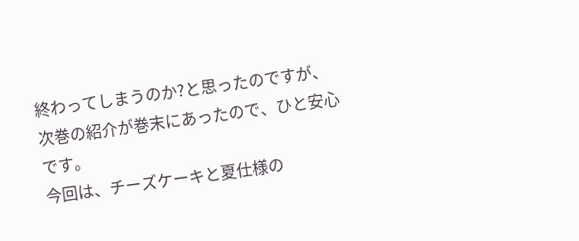終わってしまうのか?と思ったのですが、次巻の紹介が巻末にあったので、ひと安心です。
今回は、チーズケーキと夏仕様の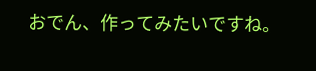おでん、作ってみたいですね。